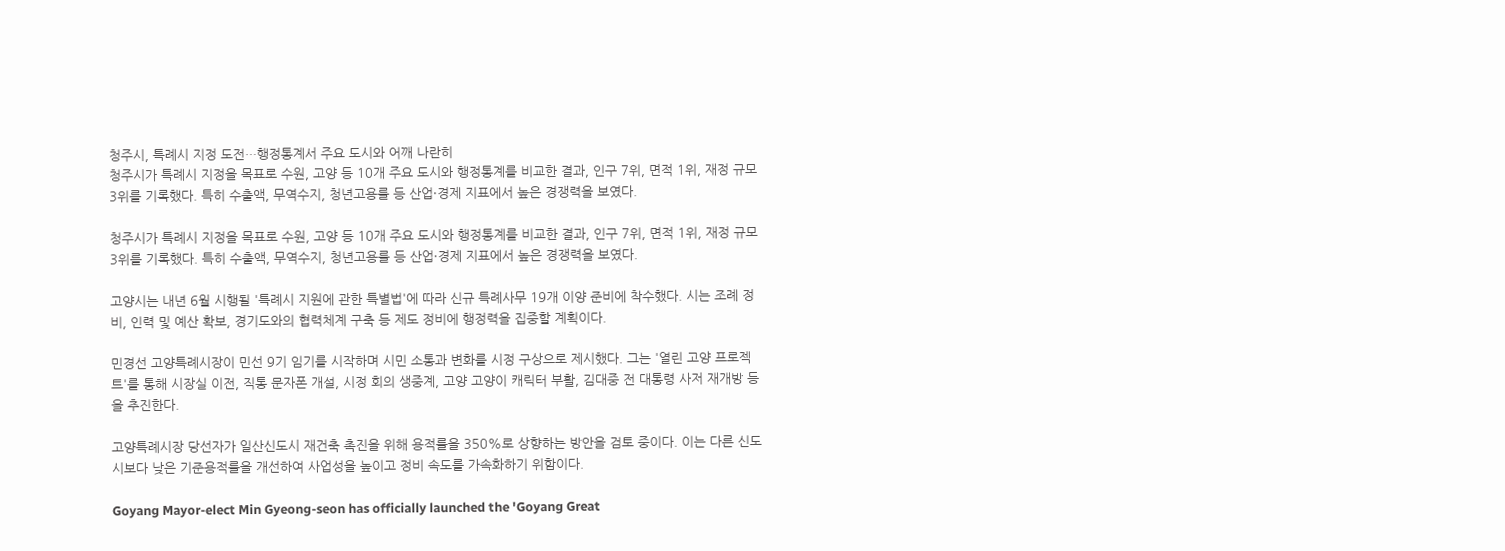청주시, 특례시 지정 도전…행정통계서 주요 도시와 어깨 나란히
청주시가 특례시 지정을 목표로 수원, 고양 등 10개 주요 도시와 행정통계를 비교한 결과, 인구 7위, 면적 1위, 재정 규모 3위를 기록했다. 특히 수출액, 무역수지, 청년고용률 등 산업·경제 지표에서 높은 경쟁력을 보였다.

청주시가 특례시 지정을 목표로 수원, 고양 등 10개 주요 도시와 행정통계를 비교한 결과, 인구 7위, 면적 1위, 재정 규모 3위를 기록했다. 특히 수출액, 무역수지, 청년고용률 등 산업·경제 지표에서 높은 경쟁력을 보였다.

고양시는 내년 6월 시행될 '특례시 지원에 관한 특별법'에 따라 신규 특례사무 19개 이양 준비에 착수했다. 시는 조례 정비, 인력 및 예산 확보, 경기도와의 협력체계 구축 등 제도 정비에 행정력을 집중할 계획이다.

민경선 고양특례시장이 민선 9기 임기를 시작하며 시민 소통과 변화를 시정 구상으로 제시했다. 그는 '열린 고양 프로젝트'를 통해 시장실 이전, 직통 문자폰 개설, 시정 회의 생중계, 고양 고양이 캐릭터 부활, 김대중 전 대통령 사저 재개방 등을 추진한다.

고양특례시장 당선자가 일산신도시 재건축 촉진을 위해 용적률을 350%로 상향하는 방안을 검토 중이다. 이는 다른 신도시보다 낮은 기준용적률을 개선하여 사업성을 높이고 정비 속도를 가속화하기 위함이다.

Goyang Mayor-elect Min Gyeong-seon has officially launched the 'Goyang Great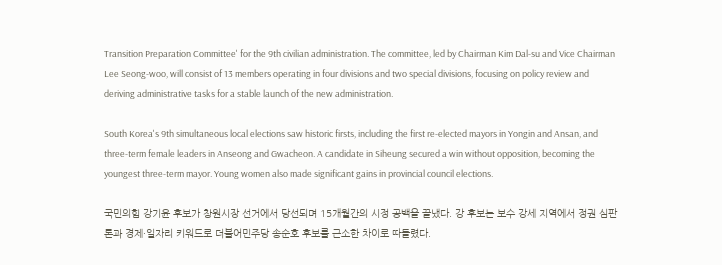Transition Preparation Committee' for the 9th civilian administration. The committee, led by Chairman Kim Dal-su and Vice Chairman Lee Seong-woo, will consist of 13 members operating in four divisions and two special divisions, focusing on policy review and deriving administrative tasks for a stable launch of the new administration.

South Korea's 9th simultaneous local elections saw historic firsts, including the first re-elected mayors in Yongin and Ansan, and three-term female leaders in Anseong and Gwacheon. A candidate in Siheung secured a win without opposition, becoming the youngest three-term mayor. Young women also made significant gains in provincial council elections.

국민의힘 강기윤 후보가 창원시장 선거에서 당선되며 15개월간의 시정 공백을 끝냈다. 강 후보는 보수 강세 지역에서 정권 심판론과 경제·일자리 키워드로 더불어민주당 송순호 후보를 근소한 차이로 따돌렸다.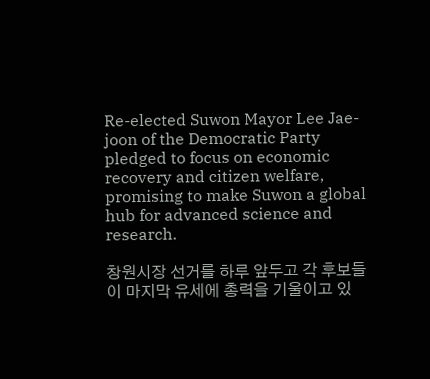Re-elected Suwon Mayor Lee Jae-joon of the Democratic Party pledged to focus on economic recovery and citizen welfare, promising to make Suwon a global hub for advanced science and research.

창원시장 선거를 하루 앞두고 각 후보들이 마지막 유세에 총력을 기울이고 있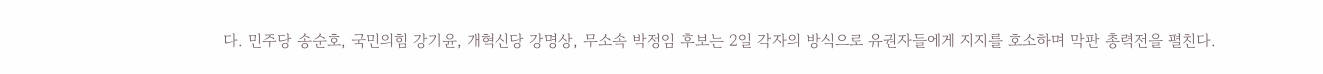다. 민주당 송순호, 국민의힘 강기윤, 개혁신당 강명상, 무소속 박정임 후보는 2일 각자의 방식으로 유권자들에게 지지를 호소하며 막판 총력전을 펼친다.